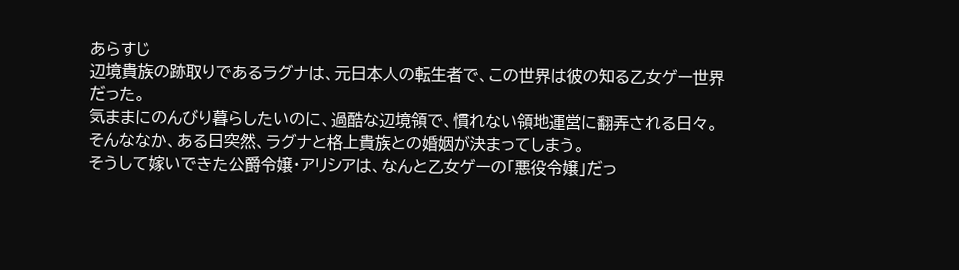あらすじ
辺境貴族の跡取りであるラグナは、元日本人の転生者で、この世界は彼の知る乙女ゲー世界だった。
気ままにのんびり暮らしたいのに、過酷な辺境領で、慣れない領地運営に翻弄される日々。
そんななか、ある日突然、ラグナと格上貴族との婚姻が決まってしまう。
そうして嫁いできた公爵令嬢・アリシアは、なんと乙女ゲーの「悪役令嬢」だっ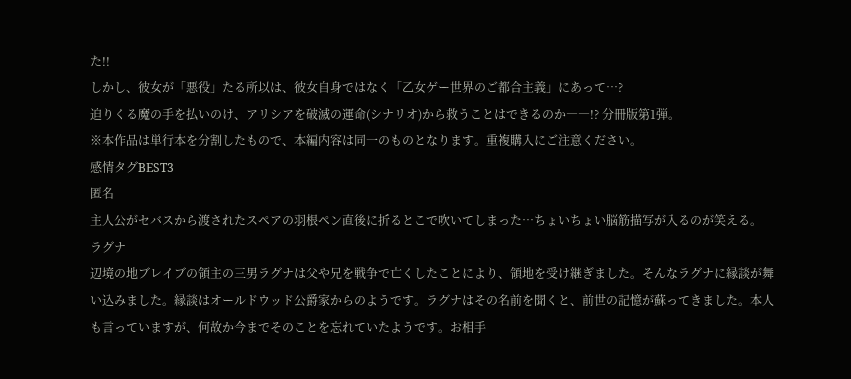た!!
しかし、彼女が「悪役」たる所以は、彼女自身ではなく「乙女ゲー世界のご都合主義」にあって…?
迫りくる魔の手を払いのけ、アリシアを破滅の運命(シナリオ)から救うことはできるのか――!? 分冊版第1弾。
※本作品は単行本を分割したもので、本編内容は同一のものとなります。重複購入にご注意ください。
感情タグBEST3
匿名
主人公がセバスから渡されたスペアの羽根ペン直後に折るとこで吹いてしまった…ちょいちょい脳筋描写が入るのが笑える。
ラグナ
辺境の地ブレイブの領主の三男ラグナは父や兄を戦争で亡くしたことにより、領地を受け継ぎました。そんなラグナに縁談が舞い込みました。縁談はオールドウッド公爵家からのようです。ラグナはその名前を聞くと、前世の記憶が蘇ってきました。本人も言っていますが、何故か今までそのことを忘れていたようです。お相手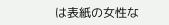は表紙の女性な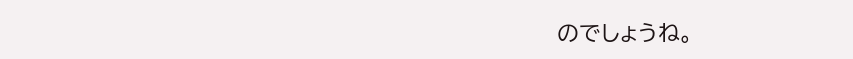のでしょうね。